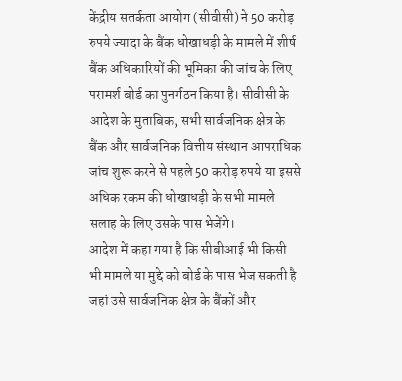केंद्रीय सतर्कता आयोग (सीवीसी) ने 50 करोड़ रुपये ज्यादा के बैंक धोखाधड़ी के मामले में शीर्ष बैंक अधिकारियों की भूमिका की जांच के लिए परामर्श बोर्ड का पुनर्गठन किया है। सीवीसी के आदेश के मुताबिक, सभी सार्वजनिक क्षेत्र के बैंक और सार्वजनिक वित्तीय संस्थान आपराधिक जांच शुरू करने से पहले 50 करोड़ रुपये या इससे अधिक रकम की धोखाधड़ी के सभी मामले सलाह के लिए उसके पास भेजेंगे।
आदेश में कहा गया है कि सीबीआई भी किसी भी मामले या मुद्दे को बोर्ड के पास भेज सकती है जहां उसे सार्वजनिक क्षेत्र के बैंकों और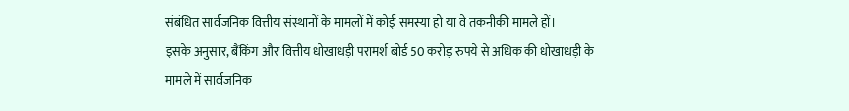संबंधित सार्वजनिक वित्तीय संस्थानों के मामलों में कोई समस्या हो या वे तकनीकी मामले हों।
इसके अनुसार, बैंकिंग और वित्तीय धोखाधड़ी परामर्श बोर्ड 50 करोड़ रुपये से अधिक की धोखाधड़ी के मामले में सार्वजनिक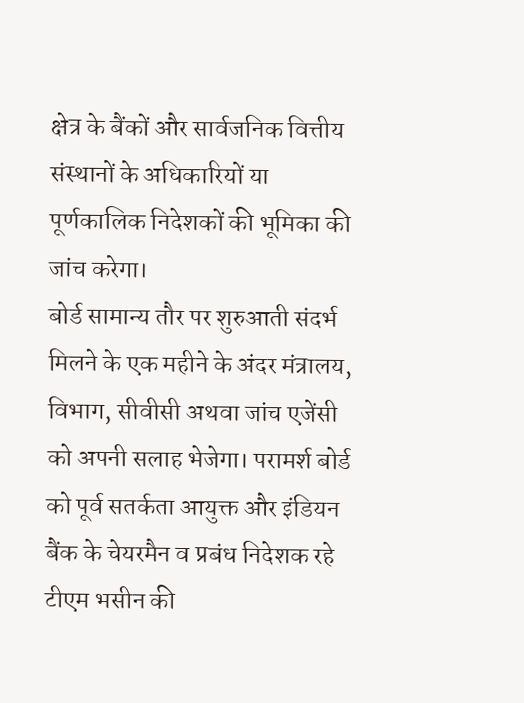क्षेत्र के बैंकों और सार्वजनिक वित्तीय संस्थानों के अधिकारियों या पूर्णकालिक निदेशकों की भूमिका की जांच करेगा।
बोर्ड सामान्य तौर पर शुरुआती संदर्भ मिलने के एक महीने के अंदर मंत्रालय, विभाग, सीवीसी अथवा जांच एजेंसी को अपनी सलाह भेजेगा। परामर्श बोर्ड को पूर्व सतर्कता आयुक्त और इंडियन बैंक के चेयरमैन व प्रबंध निदेशक रहे टीएम भसीन की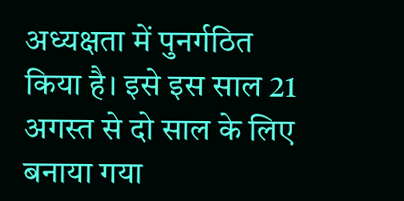अध्यक्षता में पुनर्गठित किया है। इसे इस साल 21 अगस्त से दो साल के लिए बनाया गया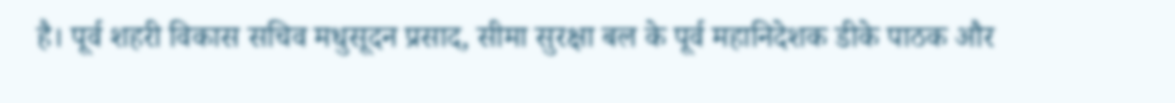है। पूर्व शहरी विकास सचिव मधुसूदन प्रसाद, सीमा सुरक्षा बल के पूर्व महानिदेशक डीके पाठक और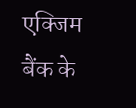एक्जिम बैंक के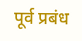पूर्व प्रबंध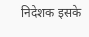निदेशक इसके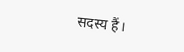सदस्य हैं।